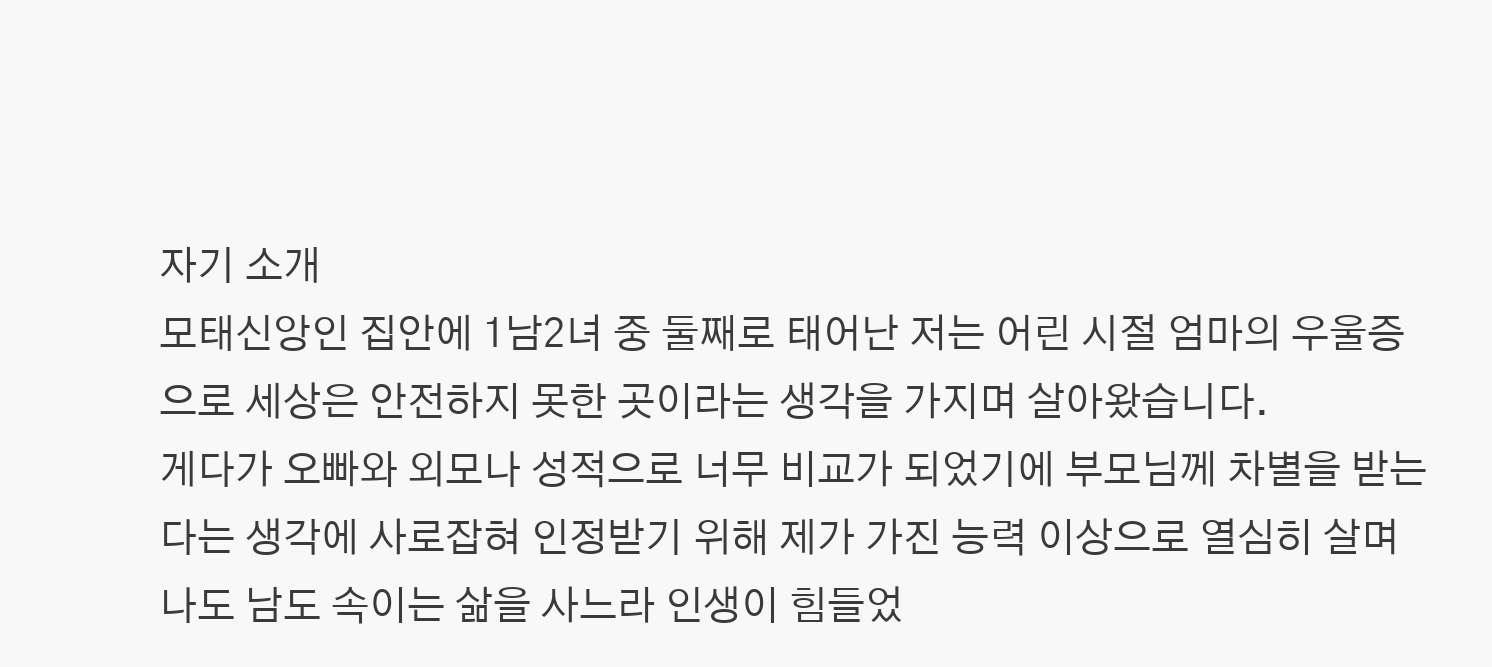자기 소개
모태신앙인 집안에 1남2녀 중 둘째로 태어난 저는 어린 시절 엄마의 우울증으로 세상은 안전하지 못한 곳이라는 생각을 가지며 살아왔습니다.
게다가 오빠와 외모나 성적으로 너무 비교가 되었기에 부모님께 차별을 받는 다는 생각에 사로잡혀 인정받기 위해 제가 가진 능력 이상으로 열심히 살며 나도 남도 속이는 삶을 사느라 인생이 힘들었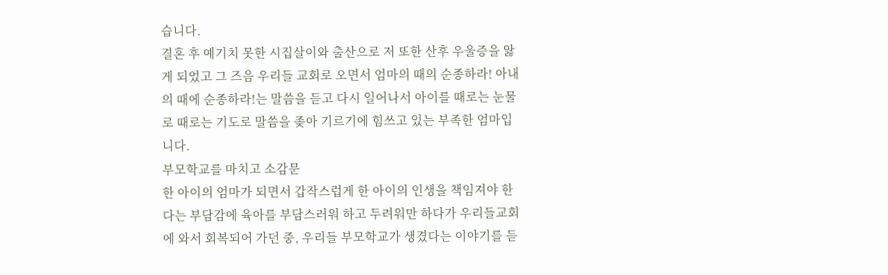습니다.
결혼 후 예기치 못한 시집살이와 출산으로 저 또한 산후 우울증을 앓게 되었고 그 즈음 우리들 교회로 오면서 엄마의 때의 순종하라! 아내의 때에 순종하라!는 말씀을 듣고 다시 일어나서 아이를 때로는 눈물로 때로는 기도로 말씀을 좆아 기르기에 힘쓰고 있는 부족한 엄마입니다.
부모학교를 마치고 소감문
한 아이의 엄마가 되면서 갑작스럽게 한 아이의 인생을 책임져야 한다는 부담감에 육아를 부담스러워 하고 두려워만 하다가 우리들교회에 와서 회복되어 가던 중, 우리들 부모학교가 생겼다는 이야기를 듣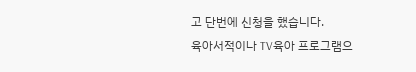고 단번에 신청을 했습니다.
육아서적이나 TV육아 프로그램으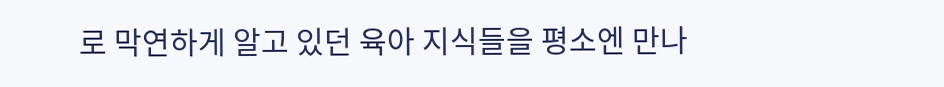로 막연하게 알고 있던 육아 지식들을 평소엔 만나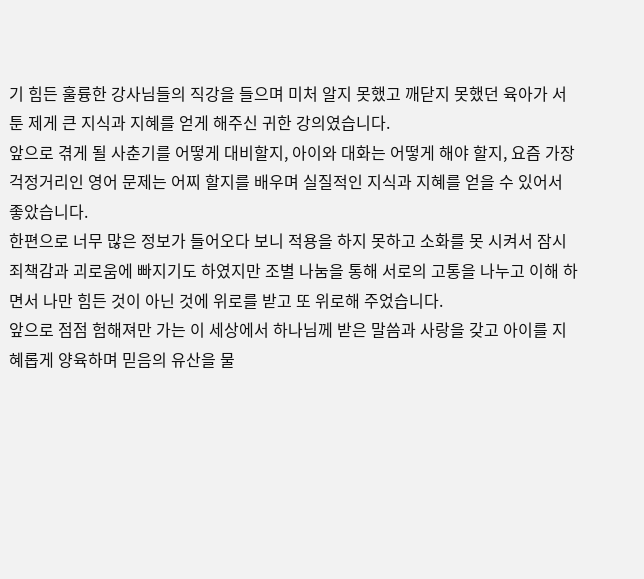기 힘든 훌륭한 강사님들의 직강을 들으며 미처 알지 못했고 깨닫지 못했던 육아가 서툰 제게 큰 지식과 지혜를 얻게 해주신 귀한 강의였습니다.
앞으로 겪게 될 사춘기를 어떻게 대비할지, 아이와 대화는 어떻게 해야 할지, 요즘 가장 걱정거리인 영어 문제는 어찌 할지를 배우며 실질적인 지식과 지혜를 얻을 수 있어서 좋았습니다.
한편으로 너무 많은 정보가 들어오다 보니 적용을 하지 못하고 소화를 못 시켜서 잠시 죄책감과 괴로움에 빠지기도 하였지만 조별 나눔을 통해 서로의 고통을 나누고 이해 하면서 나만 힘든 것이 아닌 것에 위로를 받고 또 위로해 주었습니다.
앞으로 점점 험해져만 가는 이 세상에서 하나님께 받은 말씀과 사랑을 갖고 아이를 지혜롭게 양육하며 믿음의 유산을 물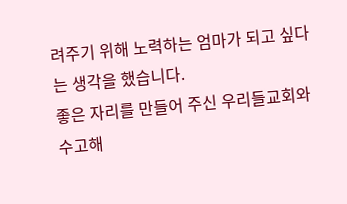려주기 위해 노력하는 엄마가 되고 싶다는 생각을 했습니다.
좋은 자리를 만들어 주신 우리들교회와 수고해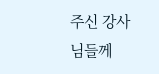주신 강사님들께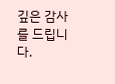깊은 감사를 드립니다.